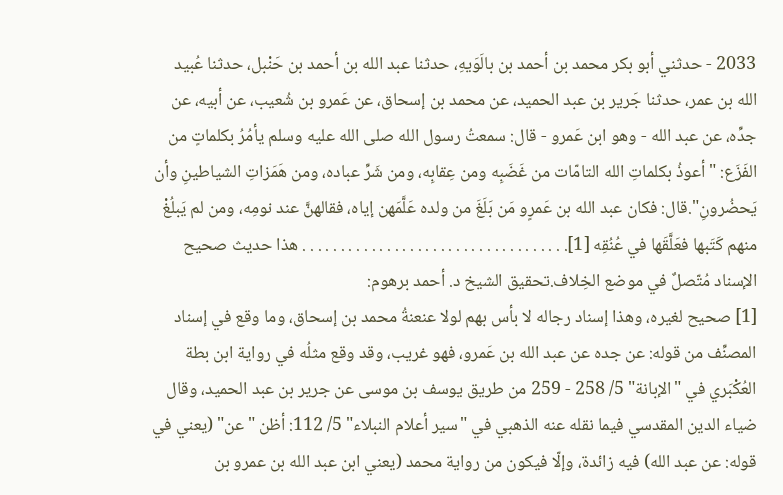2033 - حدثني أبو بكر محمد بن أحمد بن بالَوَيهِ، حدثنا عبد الله بن أحمد بن حَنْبل، حدثنا عُبيد الله بن عمر، حدثنا جَرير بن عبد الحميد، عن محمد بن إسحاق، عن عَمرو بن شُعيب، عن أبيه، عن جدِّه، عن عبد الله - وهو ابن عَمرو - قال: سمعتُ رسول الله صلى الله عليه وسلم يأمُرُ بكلماتٍ من الفَزَع: "أعوذُ بكلماتِ الله التامّات من غَضَبِه ومن عِقابِه، ومن شَرِّ عباده، ومن هَمَزاتِ الشياطينِ وأن يَحضُرونِ".قال: فكان عبد الله بن عَمرٍو مَن بَلَغَ من ولده عَلَّمَهن إياه، فقالهنَّ عند نومِه، ومن لم يَبلُغْ منهم كَتَبها فعَلَّقَها في عُنُقِه [1]. . . . . . . . . . . . . . . . . . . . . . . . . . . . . . . . . . . هذا حديث صحيح الإسناد مُتّصلٌ في موضع الخِلاف.تحقيق الشيخ د. أحمد برهوم:
[1] صحيح لغيره، وهذا إسناد رجاله لا بأس بهم لولا عنعنةُ محمد بن إسحاق، وما وقع في إسناد المصنِّف من قوله: عن جده عن عبد الله بن عَمرو، فهو غريب، وقد وقع مثلُه في رواية ابن بطة العُكْبَري في "الإبانة" 5/ 258 - 259 من طريق يوسف بن موسى عن جرير بن عبد الحميد، وقال ضياء الدين المقدسي فيما نقله عنه الذهبي في "سير أعلام النبلاء" 5/ 112: أظن "عن" (يعني في قوله: عن عبد الله) فيه زائدة، وإلّا فيكون من رواية محمد (يعني ابن عبد الله بن عمرو بن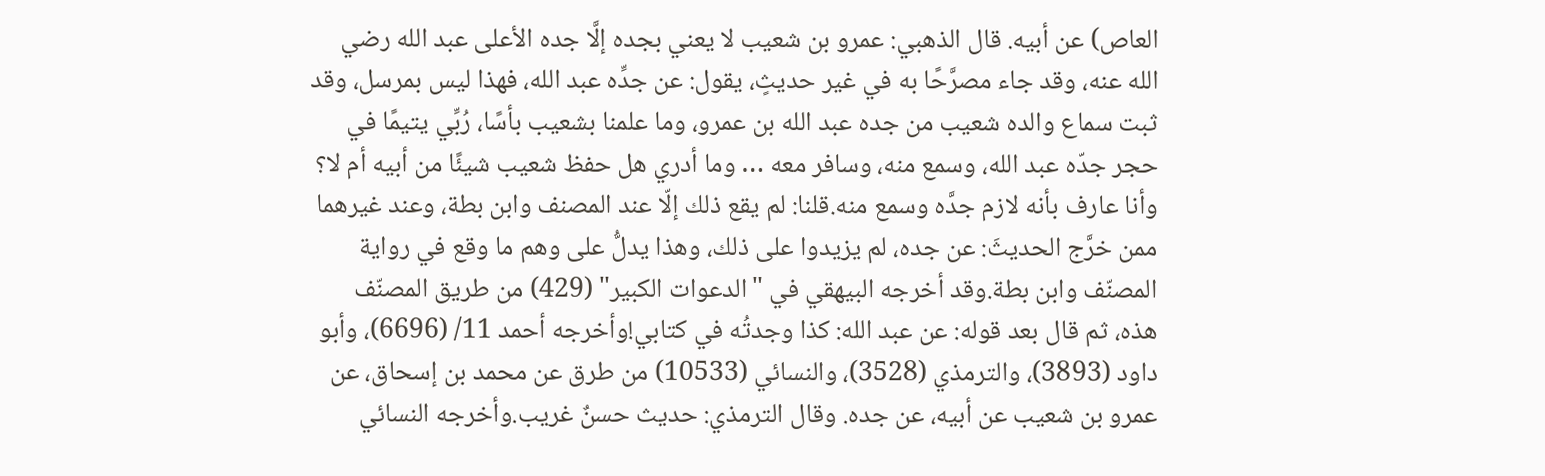العاص) عن أبيه. قال الذهبي: عمرو بن شعيب لا يعني بجده إلَّا جده الأعلى عبد الله رضي الله عنه، وقد جاء مصرَّحًا به في غير حديثٍ، يقول: عن جدِّه عبد الله، فهذا ليس بمرسل، وقد ثبت سماع والده شعيب من جده عبد الله بن عمرو، وما علمنا بشعيب بأسًا، رُبِّي يتيمًا في حجر جدّه عبد الله، وسمع منه، وسافر معه … وما أدري هل حفظ شعيب شيئًا من أبيه أم لا؟ وأنا عارف بأنه لازم جدَّه وسمع منه.قلنا: لم يقع ذلك إلّا عند المصنف وابن بطة، وعند غيرهما ممن خرَّج الحديثَ: عن جده، لم يزيدوا على ذلك، وهذا يدلُّ على وهم ما وقع في رواية المصنّف وابن بطة.وقد أخرجه البيهقي في "الدعوات الكبير" (429) من طريق المصنّف هذه، ثم قال بعد قوله: عن عبد الله: كذا وجدتُه في كتابي!وأخرجه أحمد 11/ (6696)، وأبو داود (3893)، والترمذي (3528)، والنسائي (10533) من طرق عن محمد بن إسحاق، عن عمرو بن شعيب عن أبيه، عن جده. وقال الترمذي: حديث حسنٌ غريب.وأخرجه النسائي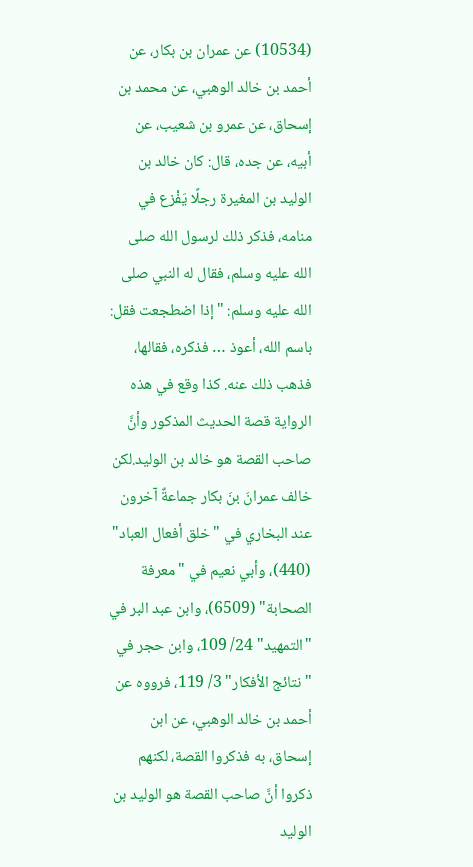(10534) عن عمران بن بكار، عن أحمد بن خالد الوهبي، عن محمد بن إسحاق، عن عمرو بن شعيب، عن أبيه، عن جده، قال: كان خالد بن الوليد بن المغيرة رجلًا يَفْزع في منامه، فذكر ذلك لرسول الله صلى الله عليه وسلم، فقال له النبي صلى الله عليه وسلم: "إذا اضطجعت فقل: باسم الله، أعوذ … فذكره، فقالها، فذهب ذلك عنه. كذا وقع في هذه الرواية قصة الحديث المذكور وأنَّ صاحب القصة هو خالد بن الوليد.لكن خالف عمرانَ بنَ بكار جماعةٌ آخرون عند البخاري في "خلق أفعال العباد" (440)، وأبي نعيم في "معرفة الصحابة" (6509)، وابن عبد البر في "التمهيد" 24/ 109، وابن حجر في "نتائج الأفكار" 3/ 119، فرووه عن أحمد بن خالد الوهبي، عن ابن إسحاق، به فذكروا القصة، لكنهم ذكروا أنَّ صاحب القصة هو الوليد بن الوليد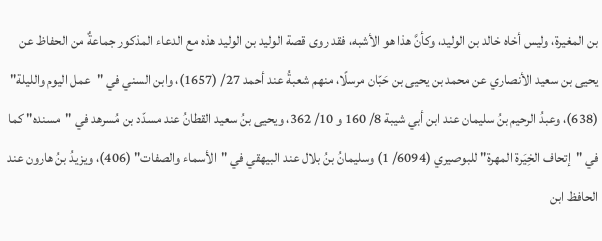بن المغيرة، وليس أخاه خالد بن الوليد، وكأنَّ هذا هو الأشبه، فقد روى قصة الوليد بن الوليد هذه مع الدعاء المذكور جماعةٌ من الحفاظ عن يحيى بن سعيد الأنصاري عن محمد بن يحيى بن حَبّان مرسلًا، منهم شعبةُ عند أحمد 27/ (1657)، وابن السني في "عمل اليوم والليلة" (638)، وعبدُ الرحيم بنُ سليمان عند ابن أبي شيبة 8/ 160 و 10/ 362، ويحيى بنُ سعيد القطانُ عند مسدّد بن مُسرهد في "مسنده" كما في "إتحاف الخِيَرة المهرة" للبوصيري (6094/ 1) وسليمانُ بنُ بلال عند البيهقي في "الأسماء والصفات" (406)، ويزيدُ بنُ هارون عند الحافظ ابن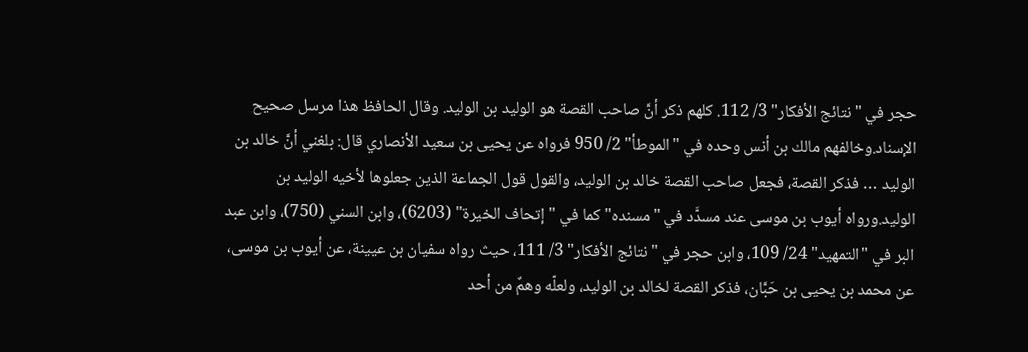حجر في "نتائج الأفكار" 3/ 112. كلهم ذكر أنَّ صاحب القصة هو الوليد بن الوليد. وقال الحافظ هذا مرسل صحيح الإسناد.وخالفهم مالك بن أنس وحده في "الموطأ" 2/ 950 فرواه عن يحيى بن سعيد الأنصاري قال: بلغني أنَّ خالد بن الوليد … فذكر القصة، فجعل صاحب القصة خالد بن الوليد، والقول قول الجماعة الذين جعلوها لأخيه الوليد بن الوليد.ورواه أيوب بن موسى عند مسدَّد في "مسنده" كما في "إتحاف الخيرة" (6203)، وابن السني (750)، وابن عبد البر في "التمهيد" 24/ 109، وابن حجر في "نتائج الأفكار" 3/ 111، حيث رواه سفيان بن عيينة، عن أيوب بن موسى، عن محمد بن يحيى بن حَبَّان، فذكر القصة لخالد بن الوليد، ولعلّه وهمٌ من أحد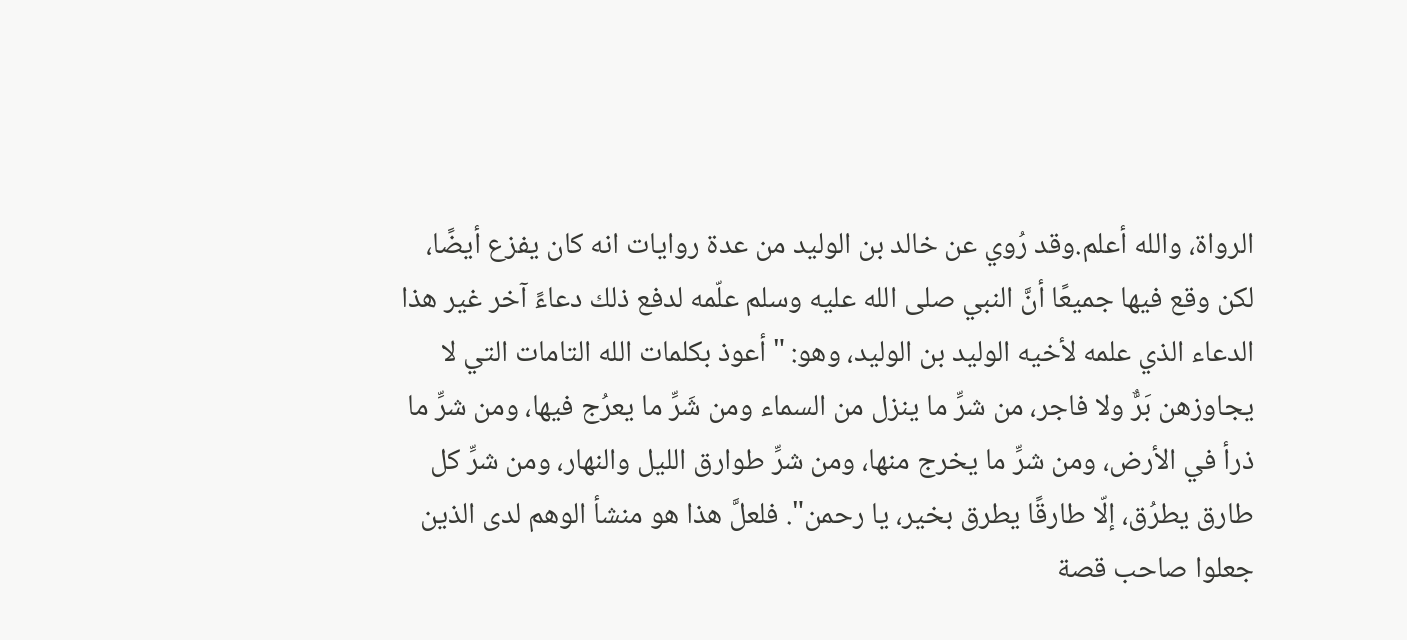الرواة، والله أعلم.وقد رُوي عن خالد بن الوليد من عدة روايات انه كان يفزع أيضًا، لكن وقع فيها جميعًا أنَّ النبي صلى الله عليه وسلم علّمه لدفع ذلك دعاءً آخر غير هذا الدعاء الذي علمه لأخيه الوليد بن الوليد، وهو: "أعوذ بكلمات الله التامات التي لا يجاوزهن بَرٌّ ولا فاجر، من شرِّ ما ينزل من السماء ومن شَرِّ ما يعرُج فيها، ومن شرِّ ما ذرأ في الأرض، ومن شرِّ ما يخرج منها، ومن شرِّ طوارق الليل والنهار، ومن شرِّ كل طارق يطرُق، إلّا طارقًا يطرق بخير، يا رحمن". فلعلَّ هذا هو منشأ الوهم لدى الذين جعلوا صاحب قصة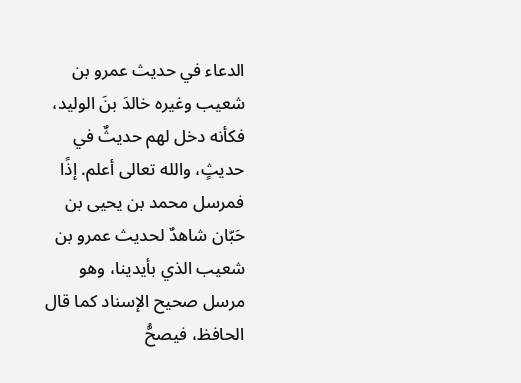الدعاء في حديث عمرو بن شعيب وغيره خالدَ بنَ الوليد، فكأنه دخل لهم حديثٌ في حديثٍ، والله تعالى أعلم. إذًا فمرسل محمد بن يحيى بن حَبّان شاهدٌ لحديث عمرو بن شعيب الذي بأيدينا، وهو مرسل صحيح الإسناد كما قال الحافظ، فيصحُّ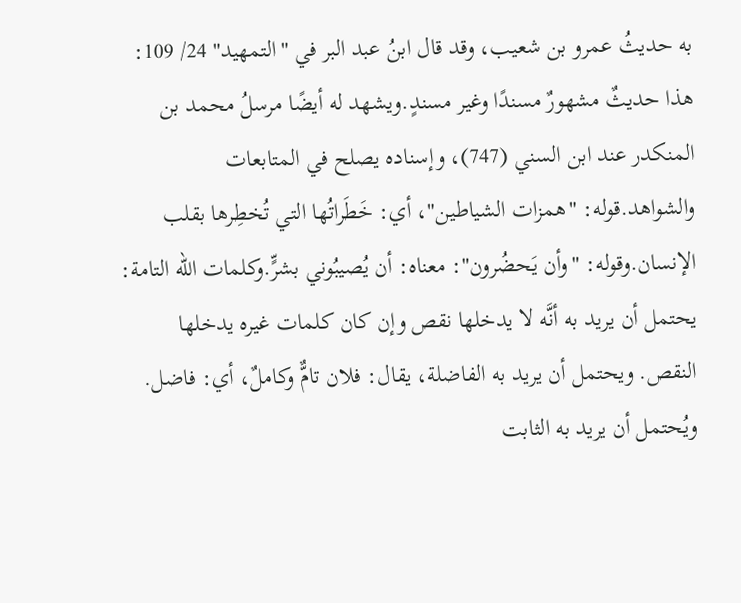به حديثُ عمرو بن شعيب، وقد قال ابنُ عبد البر في "التمهيد" 24/ 109: هذا حديثٌ مشهورٌ مسندًا وغير مسندٍ.ويشهد له أيضًا مرسلُ محمد بن المنكدر عند ابن السني (747)، وإسناده يصلح في المتابعات والشواهد.قوله: "همزات الشياطين"، أي: خَطَراتُها التي تُخطِرها بقلب الإنسان.وقوله: "وأن يَحضُرون": معناه: أن يُصيبُوني بشرٍّ.وكلمات الله التامة: يحتمل أن يريد به أنَّه لا يدخلها نقص وإن كان كلمات غيره يدخلها النقص. ويحتمل أن يريد به الفاضلة، يقال: فلان تامٌّ وكاملٌ، أي: فاضل. ويُحتمل أن يريد به الثابت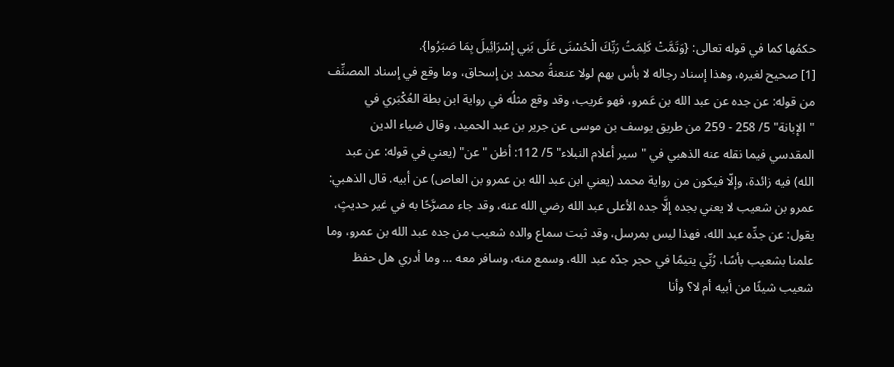حكمُها كما في قوله تعالى: {وَتَمَّتْ كَلِمَتُ رَبِّكَ الْحُسْنَى عَلَى بَنِي إِسْرَائِيلَ بِمَا صَبَرُوا}.
[1] صحيح لغيره، وهذا إسناد رجاله لا بأس بهم لولا عنعنةُ محمد بن إسحاق، وما وقع في إسناد المصنِّف من قوله: عن جده عن عبد الله بن عَمرو، فهو غريب، وقد وقع مثلُه في رواية ابن بطة العُكْبَري في "الإبانة" 5/ 258 - 259 من طريق يوسف بن موسى عن جرير بن عبد الحميد، وقال ضياء الدين المقدسي فيما نقله عنه الذهبي في "سير أعلام النبلاء" 5/ 112: أظن "عن" (يعني في قوله: عن عبد الله) فيه زائدة، وإلّا فيكون من رواية محمد (يعني ابن عبد الله بن عمرو بن العاص) عن أبيه. قال الذهبي: عمرو بن شعيب لا يعني بجده إلَّا جده الأعلى عبد الله رضي الله عنه، وقد جاء مصرَّحًا به في غير حديثٍ، يقول: عن جدِّه عبد الله، فهذا ليس بمرسل، وقد ثبت سماع والده شعيب من جده عبد الله بن عمرو، وما علمنا بشعيب بأسًا، رُبِّي يتيمًا في حجر جدّه عبد الله، وسمع منه، وسافر معه … وما أدري هل حفظ شعيب شيئًا من أبيه أم لا؟ وأنا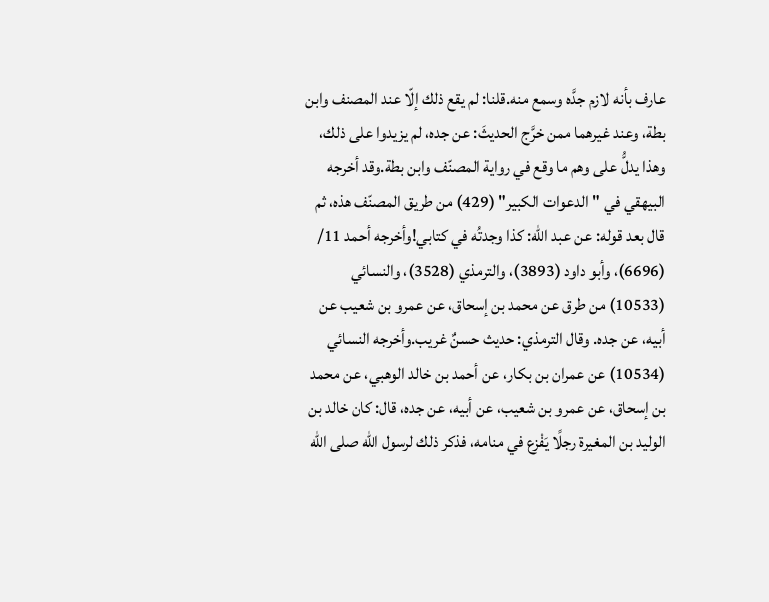عارف بأنه لازم جدَّه وسمع منه.قلنا: لم يقع ذلك إلّا عند المصنف وابن بطة، وعند غيرهما ممن خرَّج الحديثَ: عن جده، لم يزيدوا على ذلك، وهذا يدلُّ على وهم ما وقع في رواية المصنّف وابن بطة.وقد أخرجه البيهقي في "الدعوات الكبير" (429) من طريق المصنّف هذه، ثم قال بعد قوله: عن عبد الله: كذا وجدتُه في كتابي!وأخرجه أحمد 11/ (6696)، وأبو داود (3893)، والترمذي (3528)، والنسائي (10533) من طرق عن محمد بن إسحاق، عن عمرو بن شعيب عن أبيه، عن جده. وقال الترمذي: حديث حسنٌ غريب.وأخرجه النسائي (10534) عن عمران بن بكار، عن أحمد بن خالد الوهبي، عن محمد بن إسحاق، عن عمرو بن شعيب، عن أبيه، عن جده، قال: كان خالد بن الوليد بن المغيرة رجلًا يَفْزع في منامه، فذكر ذلك لرسول الله صلى الله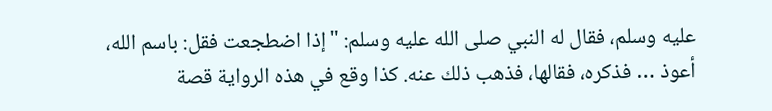عليه وسلم، فقال له النبي صلى الله عليه وسلم: "إذا اضطجعت فقل: باسم الله، أعوذ … فذكره، فقالها، فذهب ذلك عنه. كذا وقع في هذه الرواية قصة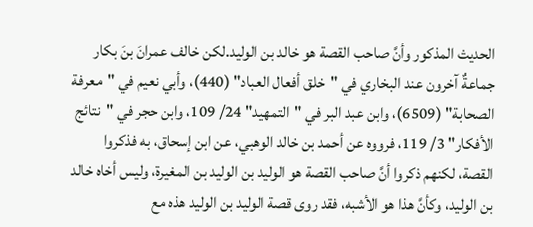الحديث المذكور وأنَّ صاحب القصة هو خالد بن الوليد.لكن خالف عمرانَ بنَ بكار جماعةٌ آخرون عند البخاري في "خلق أفعال العباد" (440)، وأبي نعيم في "معرفة الصحابة" (6509)، وابن عبد البر في "التمهيد" 24/ 109، وابن حجر في "نتائج الأفكار" 3/ 119، فرووه عن أحمد بن خالد الوهبي، عن ابن إسحاق، به فذكروا القصة، لكنهم ذكروا أنَّ صاحب القصة هو الوليد بن الوليد بن المغيرة، وليس أخاه خالد بن الوليد، وكأنَّ هذا هو الأشبه، فقد روى قصة الوليد بن الوليد هذه مع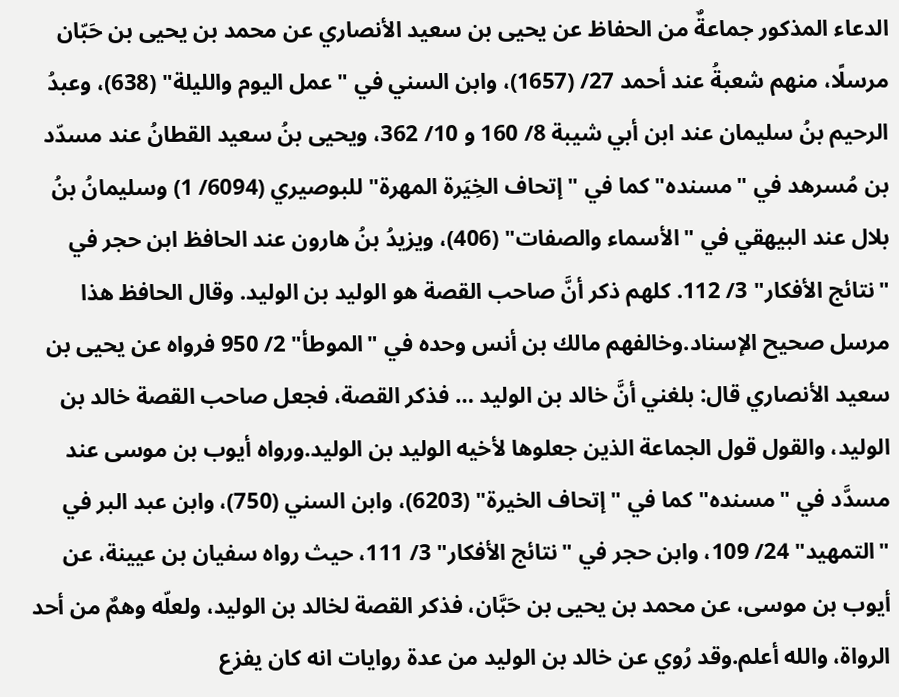الدعاء المذكور جماعةٌ من الحفاظ عن يحيى بن سعيد الأنصاري عن محمد بن يحيى بن حَبّان مرسلًا، منهم شعبةُ عند أحمد 27/ (1657)، وابن السني في "عمل اليوم والليلة" (638)، وعبدُ الرحيم بنُ سليمان عند ابن أبي شيبة 8/ 160 و 10/ 362، ويحيى بنُ سعيد القطانُ عند مسدّد بن مُسرهد في "مسنده" كما في "إتحاف الخِيَرة المهرة" للبوصيري (6094/ 1) وسليمانُ بنُ بلال عند البيهقي في "الأسماء والصفات" (406)، ويزيدُ بنُ هارون عند الحافظ ابن حجر في "نتائج الأفكار" 3/ 112. كلهم ذكر أنَّ صاحب القصة هو الوليد بن الوليد. وقال الحافظ هذا مرسل صحيح الإسناد.وخالفهم مالك بن أنس وحده في "الموطأ" 2/ 950 فرواه عن يحيى بن سعيد الأنصاري قال: بلغني أنَّ خالد بن الوليد … فذكر القصة، فجعل صاحب القصة خالد بن الوليد، والقول قول الجماعة الذين جعلوها لأخيه الوليد بن الوليد.ورواه أيوب بن موسى عند مسدَّد في "مسنده" كما في "إتحاف الخيرة" (6203)، وابن السني (750)، وابن عبد البر في "التمهيد" 24/ 109، وابن حجر في "نتائج الأفكار" 3/ 111، حيث رواه سفيان بن عيينة، عن أيوب بن موسى، عن محمد بن يحيى بن حَبَّان، فذكر القصة لخالد بن الوليد، ولعلّه وهمٌ من أحد الرواة، والله أعلم.وقد رُوي عن خالد بن الوليد من عدة روايات انه كان يفزع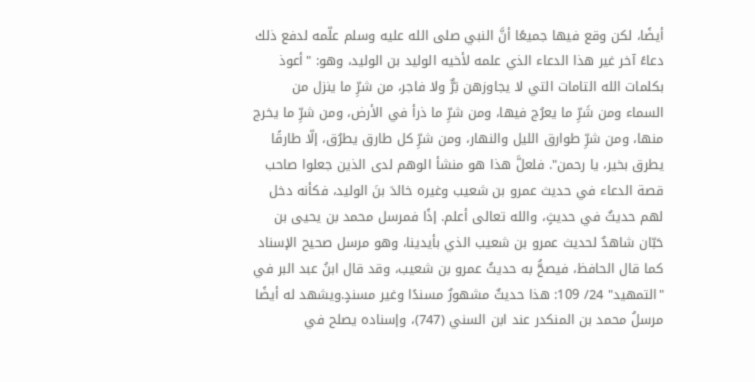أيضًا، لكن وقع فيها جميعًا أنَّ النبي صلى الله عليه وسلم علّمه لدفع ذلك دعاءً آخر غير هذا الدعاء الذي علمه لأخيه الوليد بن الوليد، وهو: "أعوذ بكلمات الله التامات التي لا يجاوزهن بَرٌّ ولا فاجر، من شرِّ ما ينزل من السماء ومن شَرِّ ما يعرُج فيها، ومن شرِّ ما ذرأ في الأرض، ومن شرِّ ما يخرج منها، ومن شرِّ طوارق الليل والنهار، ومن شرِّ كل طارق يطرُق، إلّا طارقًا يطرق بخير، يا رحمن". فلعلَّ هذا هو منشأ الوهم لدى الذين جعلوا صاحب قصة الدعاء في حديث عمرو بن شعيب وغيره خالدَ بنَ الوليد، فكأنه دخل لهم حديثٌ في حديثٍ، والله تعالى أعلم. إذًا فمرسل محمد بن يحيى بن حَبّان شاهدٌ لحديث عمرو بن شعيب الذي بأيدينا، وهو مرسل صحيح الإسناد كما قال الحافظ، فيصحُّ به حديثُ عمرو بن شعيب، وقد قال ابنُ عبد البر في "التمهيد" 24/ 109: هذا حديثٌ مشهورٌ مسندًا وغير مسندٍ.ويشهد له أيضًا مرسلُ محمد بن المنكدر عند ابن السني (747)، وإسناده يصلح في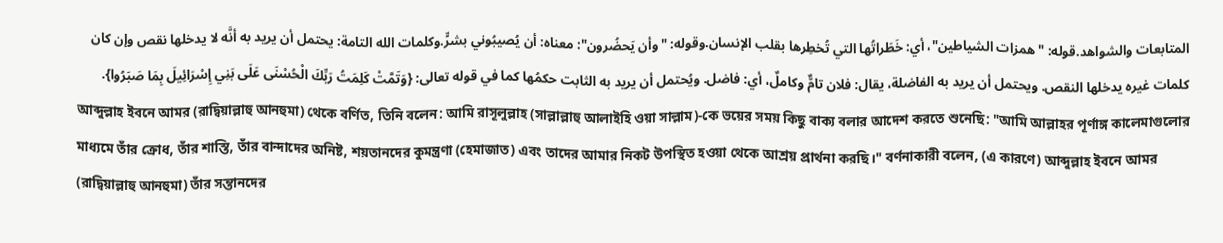المتابعات والشواهد.قوله: "همزات الشياطين"، أي: خَطَراتُها التي تُخطِرها بقلب الإنسان.وقوله: "وأن يَحضُرون": معناه: أن يُصيبُوني بشرٍّ.وكلمات الله التامة: يحتمل أن يريد به أنَّه لا يدخلها نقص وإن كان كلمات غيره يدخلها النقص. ويحتمل أن يريد به الفاضلة، يقال: فلان تامٌّ وكاملٌ، أي: فاضل. ويُحتمل أن يريد به الثابت حكمُها كما في قوله تعالى: {وَتَمَّتْ كَلِمَتُ رَبِّكَ الْحُسْنَى عَلَى بَنِي إِسْرَائِيلَ بِمَا صَبَرُوا}.
আব্দুল্লাহ ইবনে আমর (রাদ্বিয়াল্লাহু আনহুমা) থেকে বর্ণিত, তিনি বলেন: আমি রাসূলুল্লাহ (সাল্লাল্লাহু আলাইহি ওয়া সাল্লাম)-কে ভয়ের সময় কিছু বাক্য বলার আদেশ করতে শুনেছি: "আমি আল্লাহর পূর্ণাঙ্গ কালেমাগুলোর মাধ্যমে তাঁর ক্রোধ, তাঁর শাস্তি, তাঁর বান্দাদের অনিষ্ট, শয়তানদের কুমন্ত্রণা (হেমাজাত) এবং তাদের আমার নিকট উপস্থিত হওয়া থেকে আশ্রয় প্রার্থনা করছি।" বর্ণনাকারী বলেন, (এ কারণে) আব্দুল্লাহ ইবনে আমর (রাদ্বিয়াল্লাহু আনহুমা) তাঁর সন্তানদের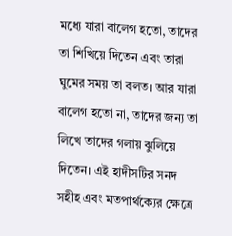মধ্যে যারা বালেগ হতো, তাদের তা শিখিয়ে দিতেন এবং তারা ঘুমের সময় তা বলত। আর যারা বালেগ হতো না, তাদের জন্য তা লিখে তাদের গলায় ঝুলিয়ে দিতেন। এই হাদীসটির সনদ সহীহ এবং মতপার্থক্যের ক্ষেত্রে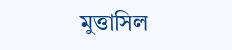মুত্তাসিল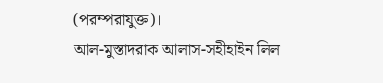(পরম্পরাযুক্ত)।
আল-মুস্তাদরাক আলাস-সহীহাইন লিল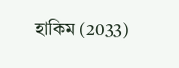হাকিম (2033)